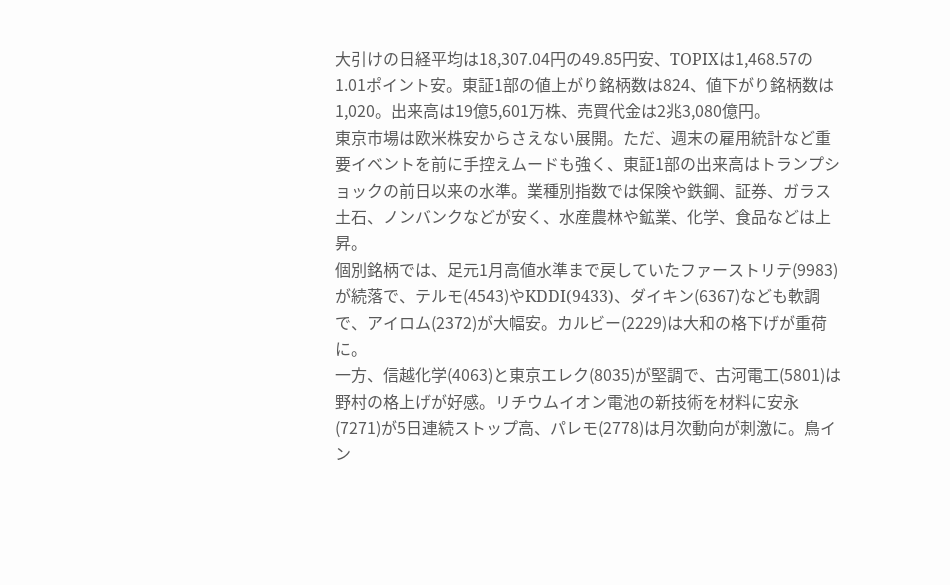大引けの日経平均は18,307.04円の49.85円安、TOPIXは1,468.57の1.01ポイント安。東証1部の値上がり銘柄数は824、値下がり銘柄数は1,020。出来高は19億5,601万株、売買代金は2兆3,080億円。
東京市場は欧米株安からさえない展開。ただ、週末の雇用統計など重要イベントを前に手控えムードも強く、東証1部の出来高はトランプショックの前日以来の水準。業種別指数では保険や鉄鋼、証券、ガラス土石、ノンバンクなどが安く、水産農林や鉱業、化学、食品などは上昇。
個別銘柄では、足元1月高値水準まで戻していたファーストリテ(9983)が続落で、テルモ(4543)やKDDI(9433)、ダイキン(6367)なども軟調で、アイロム(2372)が大幅安。カルビー(2229)は大和の格下げが重荷に。
一方、信越化学(4063)と東京エレク(8035)が堅調で、古河電工(5801)は野村の格上げが好感。リチウムイオン電池の新技術を材料に安永(7271)が5日連続ストップ高、パレモ(2778)は月次動向が刺激に。鳥イン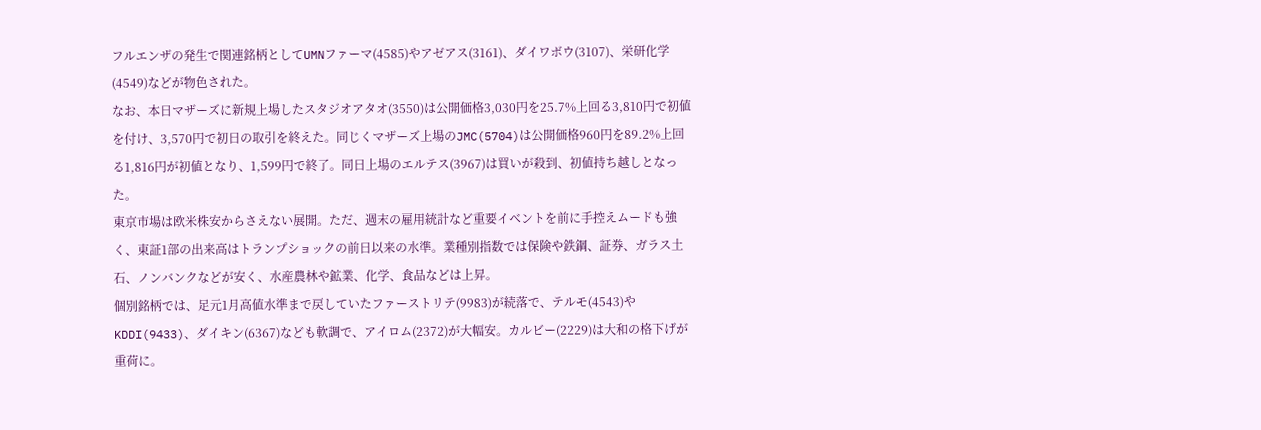フルエンザの発生で関連銘柄としてUMNファーマ(4585)やアゼアス(3161)、ダイワボウ(3107)、栄研化学(4549)などが物色された。
なお、本日マザーズに新規上場したスタジオアタオ(3550)は公開価格3,030円を25.7%上回る3,810円で初値を付け、3,570円で初日の取引を終えた。同じくマザーズ上場のJMC(5704)は公開価格960円を89.2%上回る1,816円が初値となり、1,599円で終了。同日上場のエルテス(3967)は買いが殺到、初値持ち越しとなった。
東京市場は欧米株安からさえない展開。ただ、週末の雇用統計など重要イベントを前に手控えムードも強く、東証1部の出来高はトランプショックの前日以来の水準。業種別指数では保険や鉄鋼、証券、ガラス土石、ノンバンクなどが安く、水産農林や鉱業、化学、食品などは上昇。
個別銘柄では、足元1月高値水準まで戻していたファーストリテ(9983)が続落で、テルモ(4543)やKDDI(9433)、ダイキン(6367)なども軟調で、アイロム(2372)が大幅安。カルビー(2229)は大和の格下げが重荷に。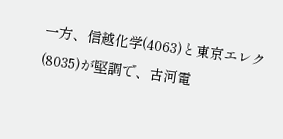一方、信越化学(4063)と東京エレク(8035)が堅調で、古河電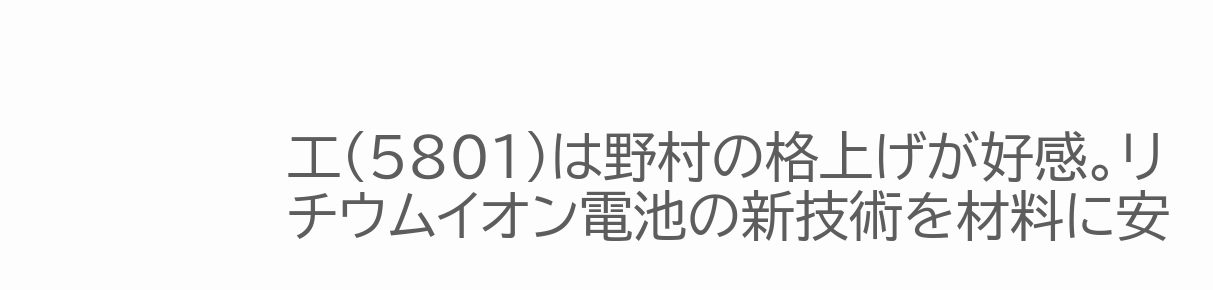工(5801)は野村の格上げが好感。リチウムイオン電池の新技術を材料に安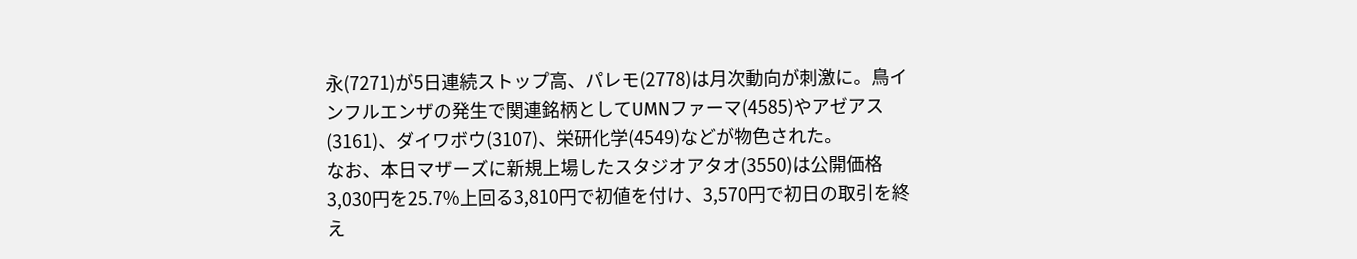永(7271)が5日連続ストップ高、パレモ(2778)は月次動向が刺激に。鳥インフルエンザの発生で関連銘柄としてUMNファーマ(4585)やアゼアス(3161)、ダイワボウ(3107)、栄研化学(4549)などが物色された。
なお、本日マザーズに新規上場したスタジオアタオ(3550)は公開価格3,030円を25.7%上回る3,810円で初値を付け、3,570円で初日の取引を終え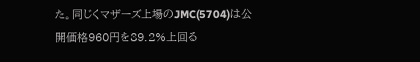た。同じくマザーズ上場のJMC(5704)は公開価格960円を89.2%上回る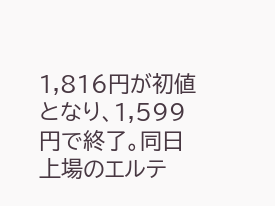1,816円が初値となり、1,599円で終了。同日上場のエルテ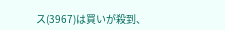ス(3967)は買いが殺到、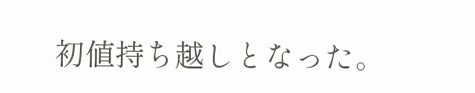初値持ち越しとなった。